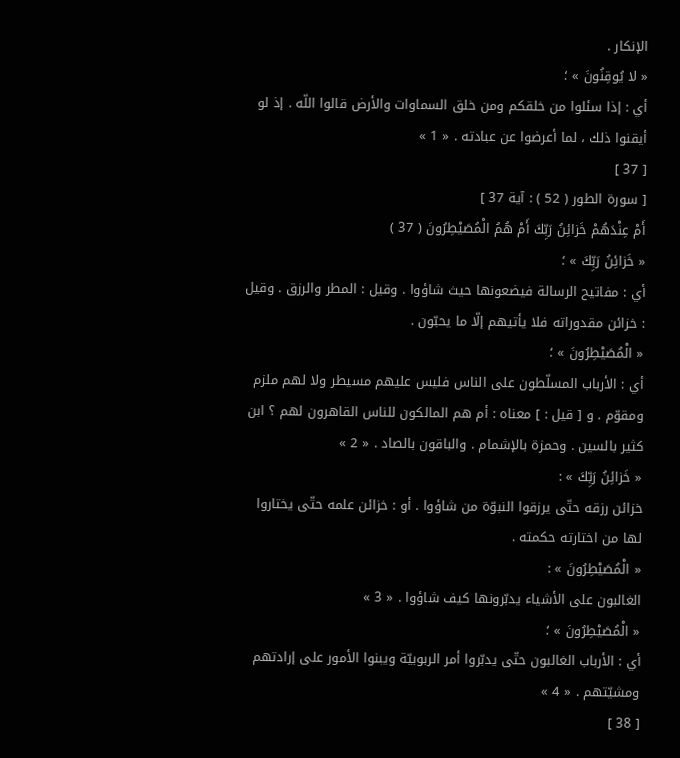الإنكار .
« لا يُوقِنُونَ » ؛
أي : إذا سئلوا من خلقكم ومن خلق السماوات والأرض قالوا اللّه . إذ لو أيقنوا ذلك ، لما أعرضوا عن عبادته . « 1 »
[ 37 ]
[ سورة الطور ( 52 ) : آية 37 ]
أَمْ عِنْدَهُمْ خَزائِنُ رَبِّكَ أَمْ هُمُ الْمُصَيْطِرُونَ ( 37 )
« خَزائِنُ رَبِّكَ » ؛
أي : مفاتيح الرسالة فيضعونها حيث شاؤوا . وقيل : المطر والرزق . وقيل : خزائن مقدوراته فلا يأتيهم إلّا ما يحبّون .
« الْمُصَيْطِرُونَ » ؛
أي : الأرباب المسلّطون على الناس فليس عليهم مسيطر ولا لهم ملزم ومقوّم . و [ قيل : ] معناه : أم هم المالكون للناس القاهرون لهم ؟ ابن كثير بالسين . وحمزة بالإشمام . والباقون بالصاد . « 2 »
« خَزائِنُ رَبِّكَ » :
خزائن رزقه حتّى يرزقوا النبوّة من شاؤوا . أو : خزائن علمه حتّى يختاروا لها من اختارته حكمته .
« الْمُصَيْطِرُونَ » :
الغالبون على الأشياء يدبّرونها كيف شاؤوا . « 3 »
« الْمُصَيْطِرُونَ » ؛
أي : الأرباب الغالبون حتّى يدبّروا أمر الربوبيّة ويبنوا الأمور على إرادتهم ومشيّتهم . « 4 »
[ 38 ]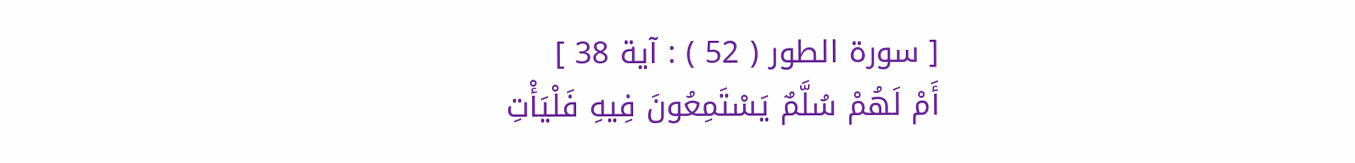[ سورة الطور ( 52 ) : آية 38 ]
أَمْ لَهُمْ سُلَّمٌ يَسْتَمِعُونَ فِيهِ فَلْيَأْتِ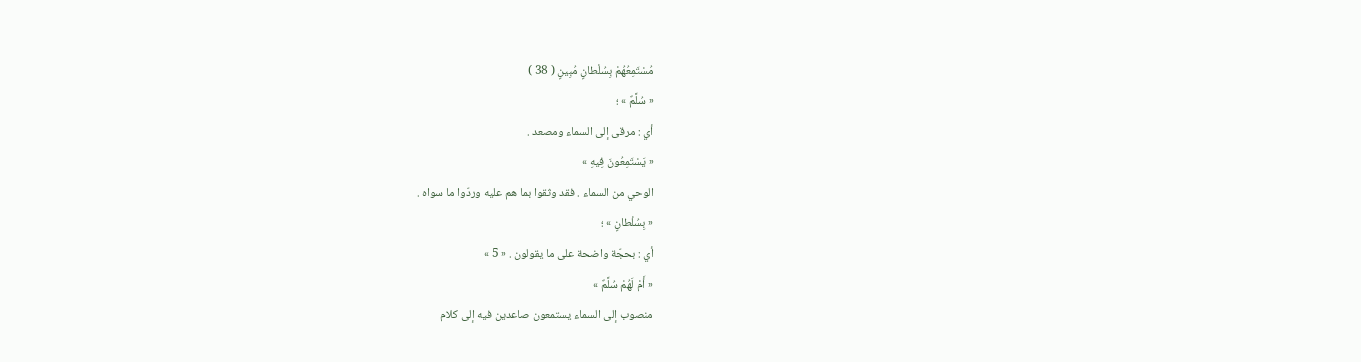مُسْتَمِعُهُمْ بِسُلْطانٍ مُبِينٍ ( 38 )
« سُلَّمٌ » ؛
أي : مرقى إلى السماء ومصعد .
« يَسْتَمِعُونَ فِيهِ »
الوحي من السماء . فقد وثقوا بما هم عليه وردّوا ما سواه .
« بِسُلْطانٍ » ؛
أي : بحجّة واضحة على ما يقولون . « 5 »
« أَمْ لَهُمْ سُلَّمٌ »
منصوب إلى السماء يستمعون صاعدين فيه إلى كلام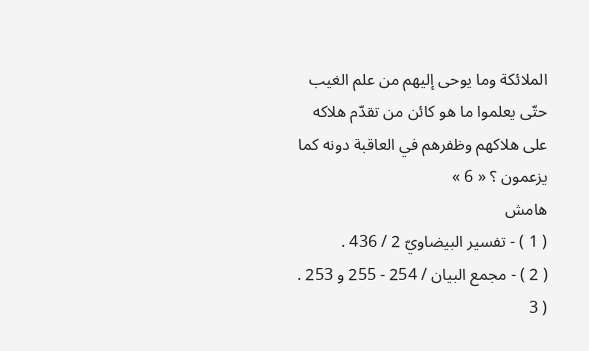الملائكة وما يوحى إليهم من علم الغيب حتّى يعلموا ما هو كائن من تقدّم هلاكه على هلاكهم وظفرهم في العاقبة دونه كما يزعمون ؟ « 6 »
هامش
( 1 ) - تفسير البيضاويّ 2 / 436 .
( 2 ) - مجمع البيان / 254 - 255 و 253 .
( 3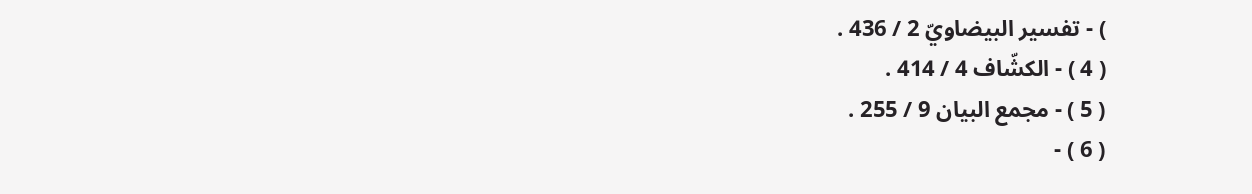) - تفسير البيضاويّ 2 / 436 .
( 4 ) - الكشّاف 4 / 414 .
( 5 ) - مجمع البيان 9 / 255 .
( 6 ) -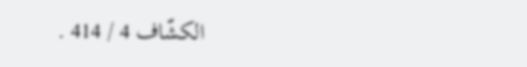الكشّاف 4 / 414 .